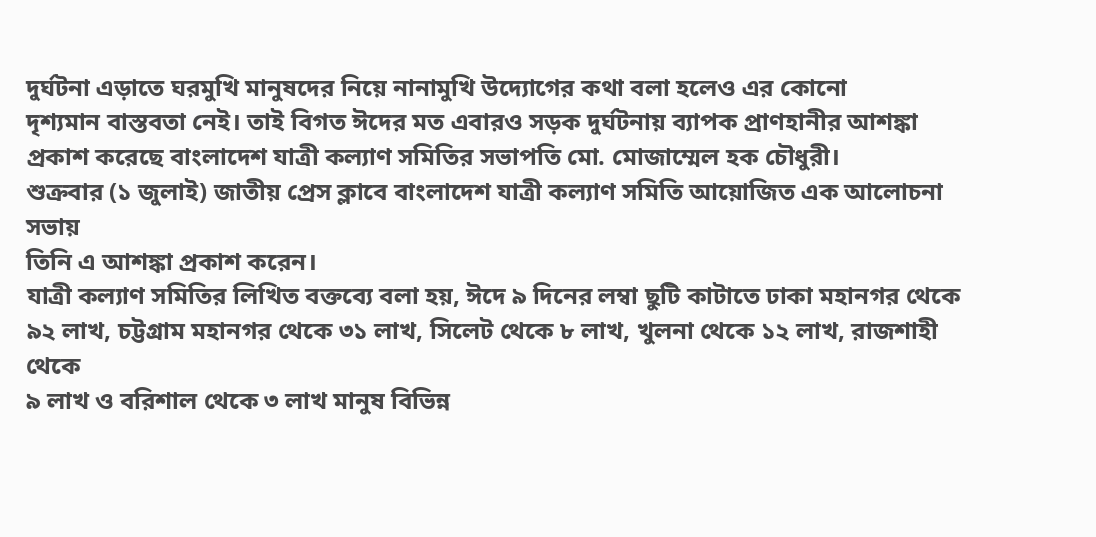দুর্ঘটনা এড়াতে ঘরমুখি মানুষদের নিয়ে নানামুখি উদ্যোগের কথা বলা হলেও এর কোনো
দৃশ্যমান বাস্তবতা নেই। তাই বিগত ঈদের মত এবারও সড়ক দুর্ঘটনায় ব্যাপক প্রাণহানীর আশঙ্কা
প্রকাশ করেছে বাংলাদেশ যাত্রী কল্যাণ সমিতির সভাপতি মো. মোজাম্মেল হক চৌধুরী।
শুক্রবার (১ জুলাই) জাতীয় প্রেস ক্লাবে বাংলাদেশ যাত্রী কল্যাণ সমিতি আয়োজিত এক আলোচনা সভায়
তিনি এ আশঙ্কা প্রকাশ করেন।
যাত্রী কল্যাণ সমিতির লিখিত বক্তব্যে বলা হয়, ঈদে ৯ দিনের লম্বা ছুটি কাটাতে ঢাকা মহানগর থেকে
৯২ লাখ, চট্টগ্রাম মহানগর থেকে ৩১ লাখ, সিলেট থেকে ৮ লাখ, খুলনা থেকে ১২ লাখ, রাজশাহী থেকে
৯ লাখ ও বরিশাল থেকে ৩ লাখ মানুষ বিভিন্ন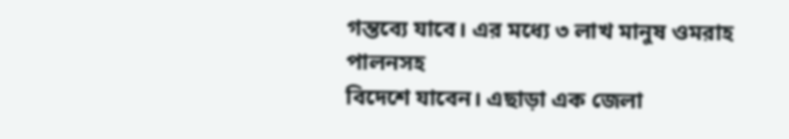গন্তব্যে যাবে। এর মধ্যে ৩ লাখ মানুষ ওমরাহ পালনসহ
বিদেশে যাবেন। এছাড়া এক জেলা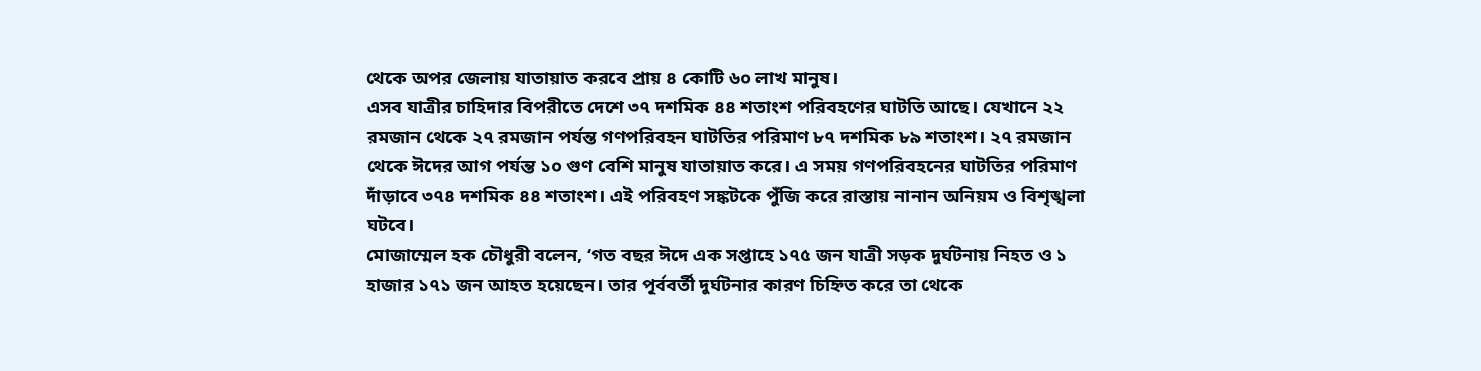থেকে অপর জেলায় যাতায়াত করবে প্রায় ৪ কোটি ৬০ লাখ মানুষ।
এসব যাত্রীর চাহিদার বিপরীতে দেশে ৩৭ দশমিক ৪৪ শতাংশ পরিবহণের ঘাটতি আছে। যেখানে ২২
রমজান থেকে ২৭ রমজান পর্যন্ত গণপরিবহন ঘাটতির পরিমাণ ৮৭ দশমিক ৮৯ শতাংশ। ২৭ রমজান
থেকে ঈদের আগ পর্যন্ত ১০ গুণ বেশি মানুষ যাতায়াত করে। এ সময় গণপরিবহনের ঘাটতির পরিমাণ
দাঁড়াবে ৩৭৪ দশমিক ৪৪ শতাংশ। এই পরিবহণ সঙ্কটকে পুঁজি করে রাস্তায় নানান অনিয়ম ও বিশৃঙ্খলা
ঘটবে।
মোজাম্মেল হক চৌধুরী বলেন, ‘গত বছর ঈদে এক সপ্তাহে ১৭৫ জন যাত্রী সড়ক দুর্ঘটনায় নিহত ও ১
হাজার ১৭১ জন আহত হয়েছেন। তার পূর্ববর্তী দুর্ঘটনার কারণ চিহ্নিত করে তা থেকে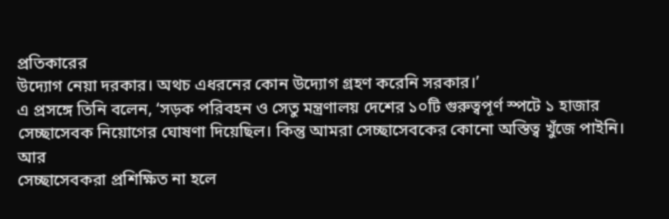প্রতিকারের
উদ্যোগ নেয়া দরকার। অথচ এধরনের কোন উদ্যোগ গ্রহণ করেনি সরকার।’
এ প্রসঙ্গে তিনি বলেন, ‘সড়ক পরিবহন ও সেতু মন্ত্রণালয় দেশের ১০টি গুরুত্বপূর্ণ স্পটে ১ হাজার
সেচ্ছাসেবক নিয়োগের ঘোষণা দিয়েছিল। কিন্তু আমরা সেচ্ছাসেবকের কোনো অস্তিত্ব খুঁজে পাইনি। আর
সেচ্ছাসেবকরা প্রশিক্ষিত না হলে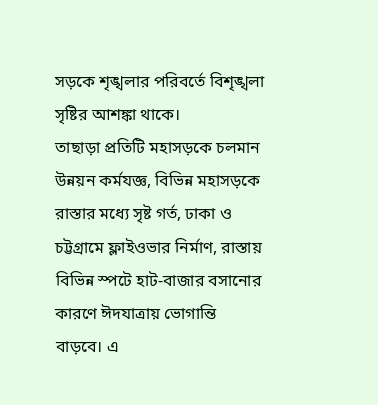সড়কে শৃঙ্খলার পরিবর্তে বিশৃঙ্খলা সৃষ্টির আশঙ্কা থাকে।
তাছাড়া প্রতিটি মহাসড়কে চলমান উন্নয়ন কর্মযজ্ঞ, বিভিন্ন মহাসড়কে রাস্তার মধ্যে সৃষ্ট গর্ত, ঢাকা ও
চট্টগ্রামে ফ্লাইওভার নির্মাণ, রাস্তায় বিভিন্ন স্পটে হাট-বাজার বসানোর কারণে ঈদযাত্রায় ভোগান্তি
বাড়বে। এ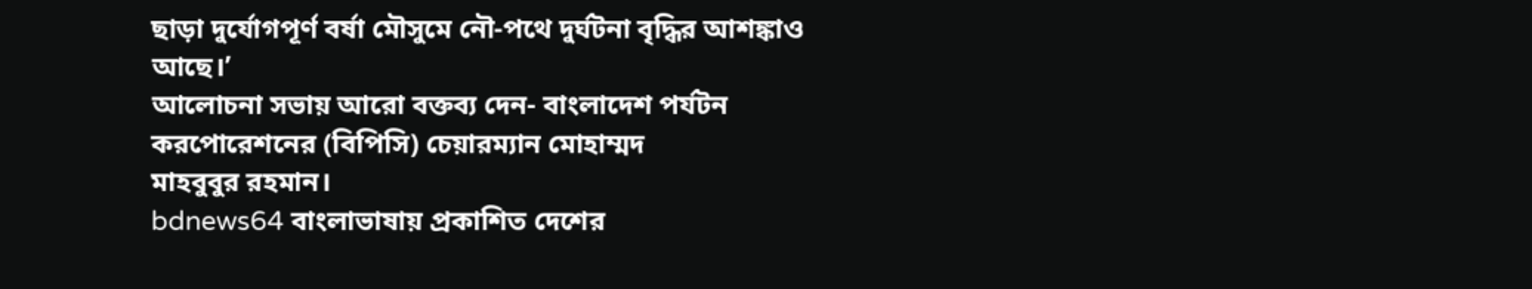ছাড়া দুর্যোগপূর্ণ বর্ষা মৌসুমে নৌ-পথে দুর্ঘটনা বৃদ্ধির আশঙ্কাও আছে।’
আলোচনা সভায় আরো বক্তব্য দেন- বাংলাদেশ পর্যটন করপোরেশনের (বিপিসি) চেয়ারম্যান মোহাম্মদ
মাহবুবুর রহমান।
bdnews64 বাংলাভাষায় প্রকাশিত দেশের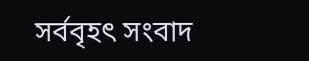সর্ববৃহৎ সংবাদ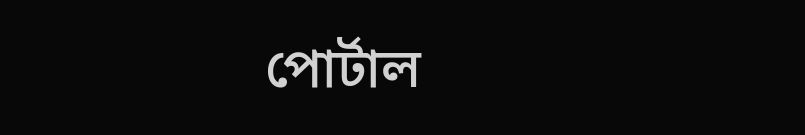পোর্টাল